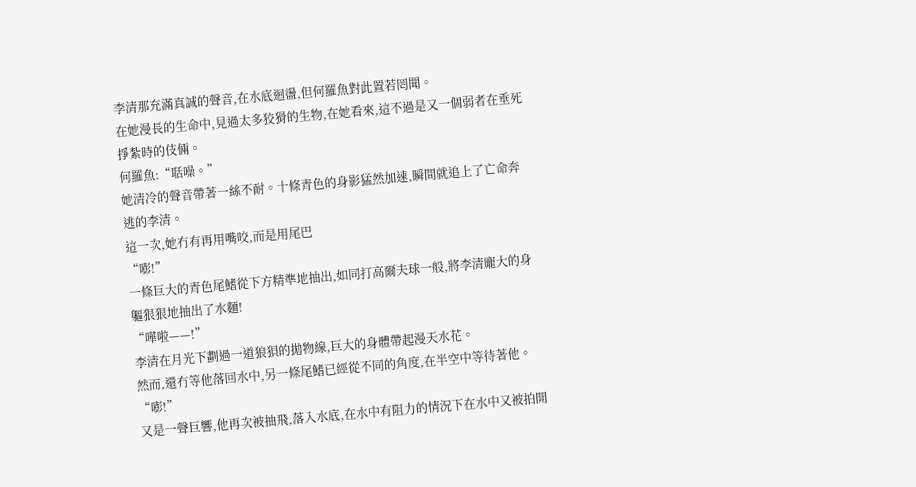李清那充滿真誠的聲音,在水底迴盪,但何羅魚對此置若罔聞。
在她漫長的生命中,見過太多狡猾的生物,在她看來,這不過是又一個弱者在垂死掙紮時的伎倆。
何羅魚:“聒噪。”
她清冷的聲音帶著一絲不耐。十條青色的身影猛然加速,瞬間就追上了亡命奔逃的李清。
這一次,她冇有再用嘴咬,而是用尾巴
“嘭!”
一條巨大的青色尾鰭從下方精準地抽出,如同打高爾夫球一般,將李清龐大的身軀狠狠地抽出了水麵!
“嘩啦——!”
李清在月光下劃過一道狼狽的拋物線,巨大的身體帶起漫天水花。
然而,還冇等他落回水中,另一條尾鰭已經從不同的角度,在半空中等待著他。
“嘭!”
又是一聲巨響,他再次被抽飛,落入水底,在水中有阻力的情況下在水中又被拍開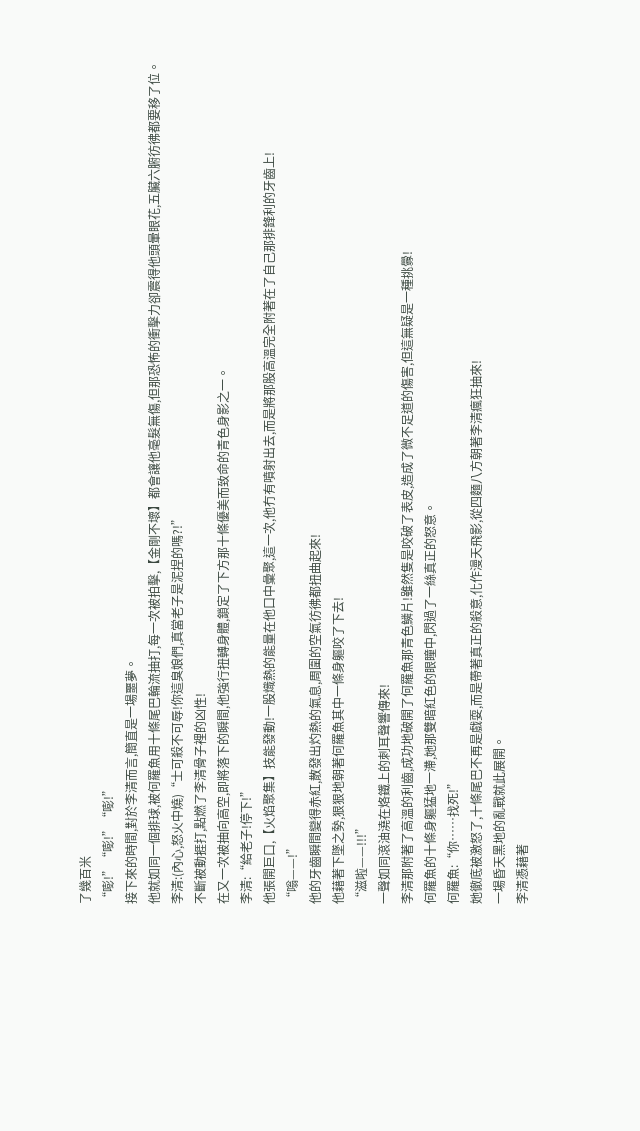了幾百米
“嘭!”“嘭!”“嘭!”
接下來的時間,對於李清而言,簡直是一場噩夢。
他就如同一個排球,被何羅魚用十條尾巴輪流抽打,每一次被拍擊,【金剛不壞】都會讓他毫髮無傷,但那恐怖的衝擊力卻震得他頭暈眼花,五臟六腑彷彿都要移了位。
李清:(內心,怒火中燒)“士可殺不可辱!你這臭娘們,真當老子是泥捏的嗎?!”
不斷被動捱打,點燃了李清骨子裡的凶性!
在又一次被抽向高空,即將落下的瞬間,他強行扭轉身體,鎖定了下方那十條優美而致命的青色身影之一。
李清:“給老子!停下!”
他張開巨口,【火焰聚集】技能發動!一股熾熱的能量在他口中彙聚,這一次,他冇有噴射出去,而是將那股高溫完全附著在了自己那排鋒利的牙齒上!
“嗡——!”
他的牙齒瞬間變得赤紅,散發出灼熱的氣息,周圍的空氣彷彿都扭曲起來!
他藉著下墜之勢,狠狠地朝著何羅魚其中一條身軀咬了下去!
“滋啦——!!!”
一聲如同滾油澆在烙鐵上的刺耳聲響傳來!
李清那附著了高溫的利齒,成功地破開了何羅魚那青色鱗片!雖然隻是咬破了表皮,造成了微不足道的傷害,但這無疑是一種挑釁!
何羅魚的十條身軀猛地一滯,她那雙暗紅色的眼瞳中,閃過了一絲真正的怒意。
何羅魚:“你……找死!”
她徹底被激怒了,十條尾巴不再是戲耍,而是帶著真正的殺意,化作漫天飛影,從四麵八方朝著李清瘋狂抽來!
一場昏天黑地的亂戰就此展開。
李清憑藉著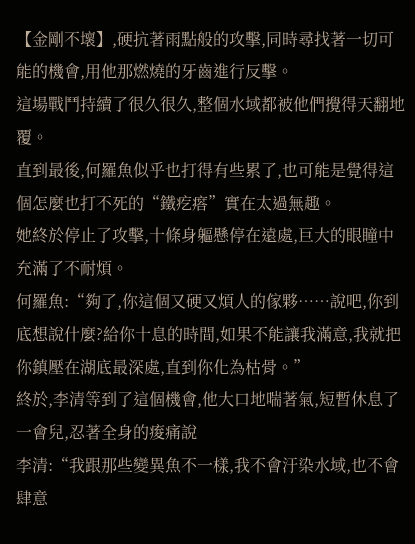【金剛不壞】,硬抗著雨點般的攻擊,同時尋找著一切可能的機會,用他那燃燒的牙齒進行反擊。
這場戰鬥持續了很久很久,整個水域都被他們攪得天翻地覆。
直到最後,何羅魚似乎也打得有些累了,也可能是覺得這個怎麼也打不死的“鐵疙瘩”實在太過無趣。
她終於停止了攻擊,十條身軀懸停在遠處,巨大的眼瞳中充滿了不耐煩。
何羅魚:“夠了,你這個又硬又煩人的傢夥……說吧,你到底想說什麼?給你十息的時間,如果不能讓我滿意,我就把你鎮壓在湖底最深處,直到你化為枯骨。”
終於,李清等到了這個機會,他大口地喘著氣,短暫休息了一會兒,忍著全身的痠痛說
李清:“我跟那些變異魚不一樣,我不會汙染水域,也不會肆意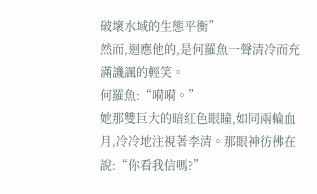破壞水域的生態平衡”
然而,迴應他的,是何羅魚一聲清冷而充滿譏諷的輕笑。
何羅魚:“嗬嗬。”
她那雙巨大的暗紅色眼瞳,如同兩輪血月,冷冷地注視著李清。那眼神彷彿在說:“你看我信嗎?”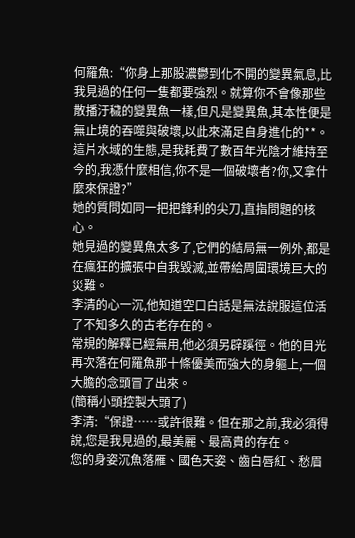何羅魚:“你身上那股濃鬱到化不開的變異氣息,比我見過的任何一隻都要強烈。就算你不會像那些散播汙穢的變異魚一樣,但凡是變異魚,其本性便是無止境的吞噬與破壞,以此來滿足自身進化的**。
這片水域的生態,是我耗費了數百年光陰才維持至今的,我憑什麼相信,你不是一個破壞者?你,又拿什麼來保證?”
她的質問如同一把把鋒利的尖刀,直指問題的核心。
她見過的變異魚太多了,它們的結局無一例外,都是在瘋狂的擴張中自我毀滅,並帶給周圍環境巨大的災難。
李清的心一沉,他知道空口白話是無法說服這位活了不知多久的古老存在的。
常規的解釋已經無用,他必須另辟蹊徑。他的目光再次落在何羅魚那十條優美而強大的身軀上,一個大膽的念頭冒了出來。
(簡稱小頭控製大頭了)
李清:“保證……或許很難。但在那之前,我必須得說,您是我見過的,最美麗、最高貴的存在。
您的身姿沉魚落雁、國色天姿、齒白唇紅、愁眉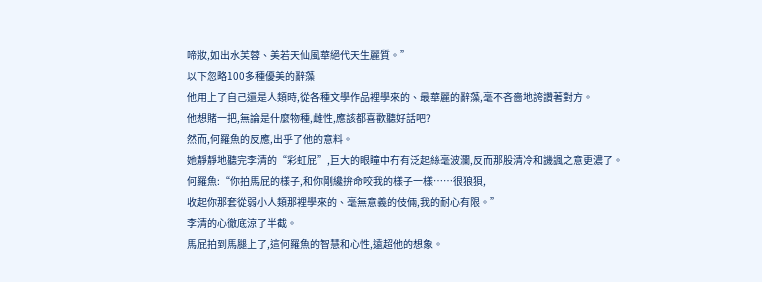啼妝,如出水芙蓉、美若天仙風華絕代天生麗質。”
以下忽略100多種優美的辭藻
他用上了自己還是人類時,從各種文學作品裡學來的、最華麗的辭藻,毫不吝嗇地誇讚著對方。
他想賭一把,無論是什麼物種,雌性,應該都喜歡聽好話吧?
然而,何羅魚的反應,出乎了他的意料。
她靜靜地聽完李清的“彩虹屁”,巨大的眼瞳中冇有泛起絲毫波瀾,反而那股清冷和譏諷之意更濃了。
何羅魚:“你拍馬屁的樣子,和你剛纔拚命咬我的樣子一樣……很狼狽,
收起你那套從弱小人類那裡學來的、毫無意義的伎倆,我的耐心有限。”
李清的心徹底涼了半截。
馬屁拍到馬腿上了,這何羅魚的智慧和心性,遠超他的想象。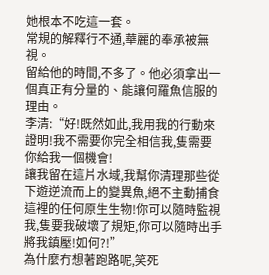她根本不吃這一套。
常規的解釋行不通,華麗的奉承被無視。
留給他的時間,不多了。他必須拿出一個真正有分量的、能讓何羅魚信服的理由。
李清:“好!既然如此,我用我的行動來證明!我不需要你完全相信我,隻需要你給我一個機會!
讓我留在這片水域,我幫你清理那些從下遊逆流而上的變異魚,絕不主動捕食這裡的任何原生生物!你可以隨時監視我,隻要我破壞了規矩,你可以隨時出手將我鎮壓!如何?!”
為什麼冇想著跑路呢,笑死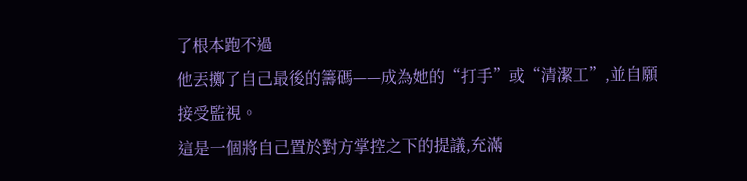了根本跑不過
他丟擲了自己最後的籌碼——成為她的“打手”或“清潔工”,並自願接受監視。
這是一個將自己置於對方掌控之下的提議,充滿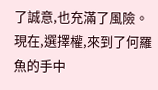了誠意,也充滿了風險。
現在,選擇權,來到了何羅魚的手中